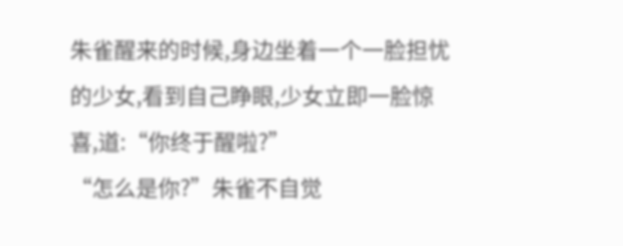朱雀醒来的时候,身边坐着一个一脸担忧的少女,看到自己睁眼,少女立即一脸惊喜,道:“你终于醒啦?”
“怎么是你?”朱雀不自觉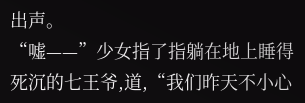出声。
“嘘——”少女指了指躺在地上睡得死沉的七王爷,道,“我们昨天不小心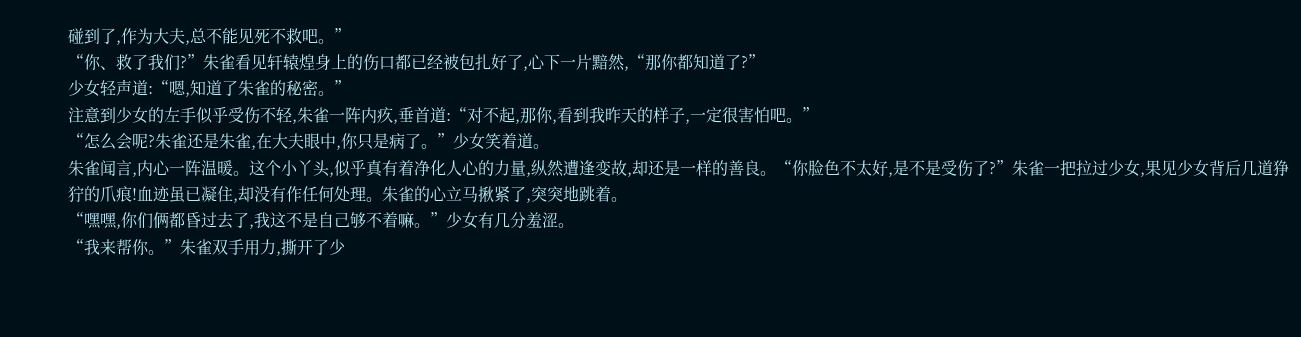碰到了,作为大夫,总不能见死不救吧。”
“你、救了我们?”朱雀看见轩辕煌身上的伤口都已经被包扎好了,心下一片黯然,“那你都知道了?”
少女轻声道:“嗯,知道了朱雀的秘密。”
注意到少女的左手似乎受伤不轻,朱雀一阵内疚,垂首道:“对不起,那你,看到我昨天的样子,一定很害怕吧。”
“怎么会呢?朱雀还是朱雀,在大夫眼中,你只是病了。”少女笑着道。
朱雀闻言,内心一阵温暖。这个小丫头,似乎真有着净化人心的力量,纵然遭逢变故,却还是一样的善良。“你脸色不太好,是不是受伤了?”朱雀一把拉过少女,果见少女背后几道狰狞的爪痕!血迹虽已凝住,却没有作任何处理。朱雀的心立马揪紧了,突突地跳着。
“嘿嘿,你们俩都昏过去了,我这不是自己够不着嘛。”少女有几分羞涩。
“我来帮你。”朱雀双手用力,撕开了少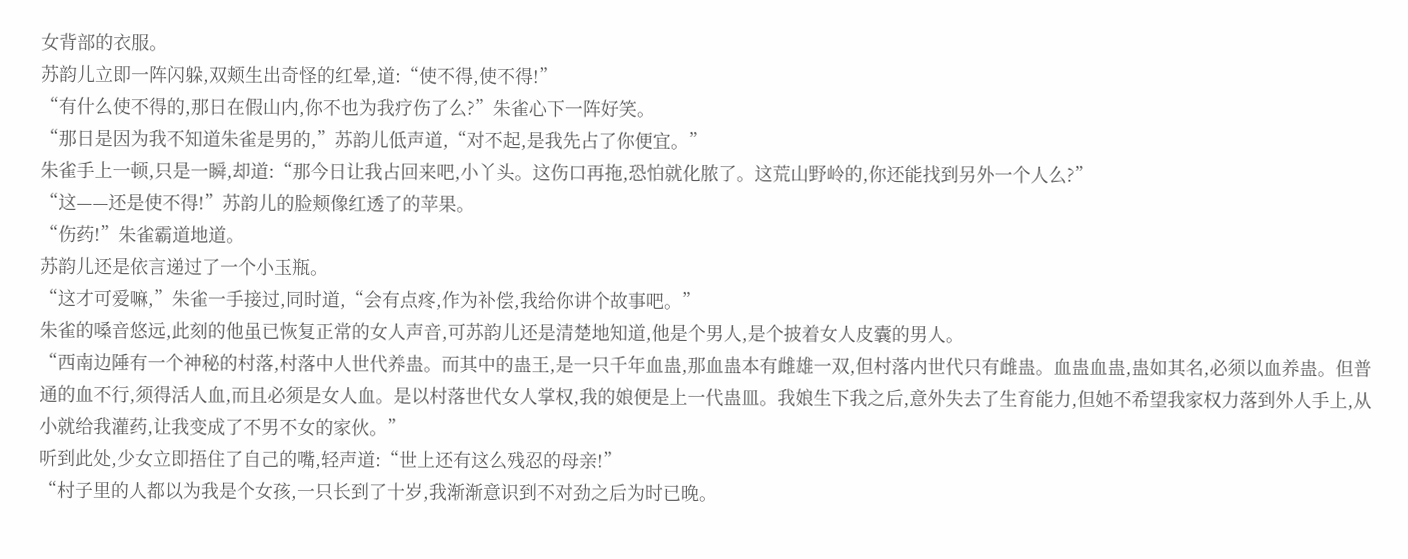女背部的衣服。
苏韵儿立即一阵闪躲,双颊生出奇怪的红晕,道:“使不得,使不得!”
“有什么使不得的,那日在假山内,你不也为我疗伤了么?”朱雀心下一阵好笑。
“那日是因为我不知道朱雀是男的,”苏韵儿低声道,“对不起,是我先占了你便宜。”
朱雀手上一顿,只是一瞬,却道:“那今日让我占回来吧,小丫头。这伤口再拖,恐怕就化脓了。这荒山野岭的,你还能找到另外一个人么?”
“这——还是使不得!”苏韵儿的脸颊像红透了的苹果。
“伤药!”朱雀霸道地道。
苏韵儿还是依言递过了一个小玉瓶。
“这才可爱嘛,”朱雀一手接过,同时道,“会有点疼,作为补偿,我给你讲个故事吧。”
朱雀的嗓音悠远,此刻的他虽已恢复正常的女人声音,可苏韵儿还是清楚地知道,他是个男人,是个披着女人皮囊的男人。
“西南边陲有一个神秘的村落,村落中人世代养蛊。而其中的蛊王,是一只千年血蛊,那血蛊本有雌雄一双,但村落内世代只有雌蛊。血蛊血蛊,蛊如其名,必须以血养蛊。但普通的血不行,须得活人血,而且必须是女人血。是以村落世代女人掌权,我的娘便是上一代蛊皿。我娘生下我之后,意外失去了生育能力,但她不希望我家权力落到外人手上,从小就给我灌药,让我变成了不男不女的家伙。”
听到此处,少女立即捂住了自己的嘴,轻声道:“世上还有这么残忍的母亲!”
“村子里的人都以为我是个女孩,一只长到了十岁,我渐渐意识到不对劲之后为时已晚。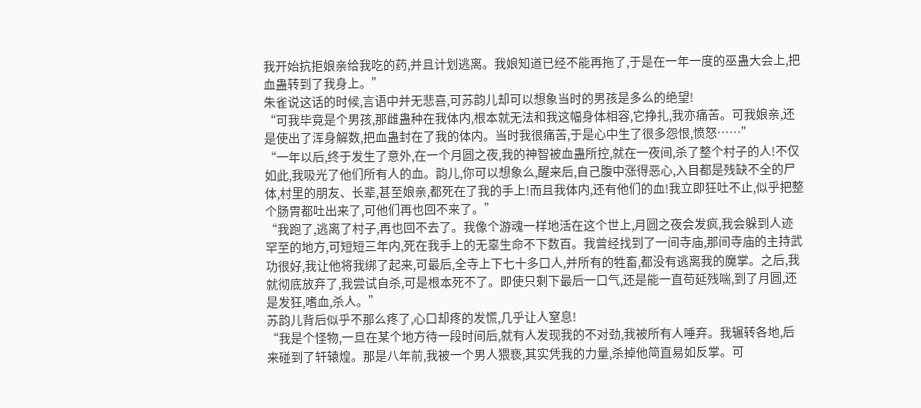我开始抗拒娘亲给我吃的药,并且计划逃离。我娘知道已经不能再拖了,于是在一年一度的巫蛊大会上,把血蛊转到了我身上。”
朱雀说这话的时候,言语中并无悲喜,可苏韵儿却可以想象当时的男孩是多么的绝望!
“可我毕竟是个男孩,那雌蛊种在我体内,根本就无法和我这幅身体相容,它挣扎,我亦痛苦。可我娘亲,还是使出了浑身解数,把血蛊封在了我的体内。当时我很痛苦,于是心中生了很多怨恨,愤怒……”
“一年以后,终于发生了意外,在一个月圆之夜,我的神智被血蛊所控,就在一夜间,杀了整个村子的人!不仅如此,我吸光了他们所有人的血。韵儿,你可以想象么,醒来后,自己腹中涨得恶心,入目都是残缺不全的尸体,村里的朋友、长辈,甚至娘亲,都死在了我的手上!而且我体内,还有他们的血!我立即狂吐不止,似乎把整个肠胃都吐出来了,可他们再也回不来了。”
“我跑了,逃离了村子,再也回不去了。我像个游魂一样地活在这个世上,月圆之夜会发疯,我会躲到人迹罕至的地方,可短短三年内,死在我手上的无辜生命不下数百。我曾经找到了一间寺庙,那间寺庙的主持武功很好,我让他将我绑了起来,可最后,全寺上下七十多口人,并所有的牲畜,都没有逃离我的魔掌。之后,我就彻底放弃了,我尝试自杀,可是根本死不了。即使只剩下最后一口气,还是能一直苟延残喘,到了月圆,还是发狂,嗜血,杀人。”
苏韵儿背后似乎不那么疼了,心口却疼的发慌,几乎让人窒息!
“我是个怪物,一旦在某个地方待一段时间后,就有人发现我的不对劲,我被所有人唾弃。我辗转各地,后来碰到了轩辕煌。那是八年前,我被一个男人猥亵,其实凭我的力量,杀掉他简直易如反掌。可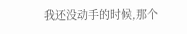我还没动手的时候,那个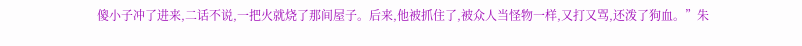傻小子冲了进来,二话不说,一把火就烧了那间屋子。后来,他被抓住了,被众人当怪物一样,又打又骂,还泼了狗血。”朱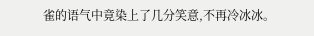雀的语气中竟染上了几分笑意,不再冷冰冰。